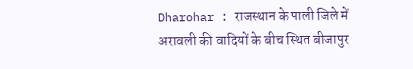Dharohar : राजस्थान के पाली जिले में अरावली की वादियों के बीच स्थित बीजापुर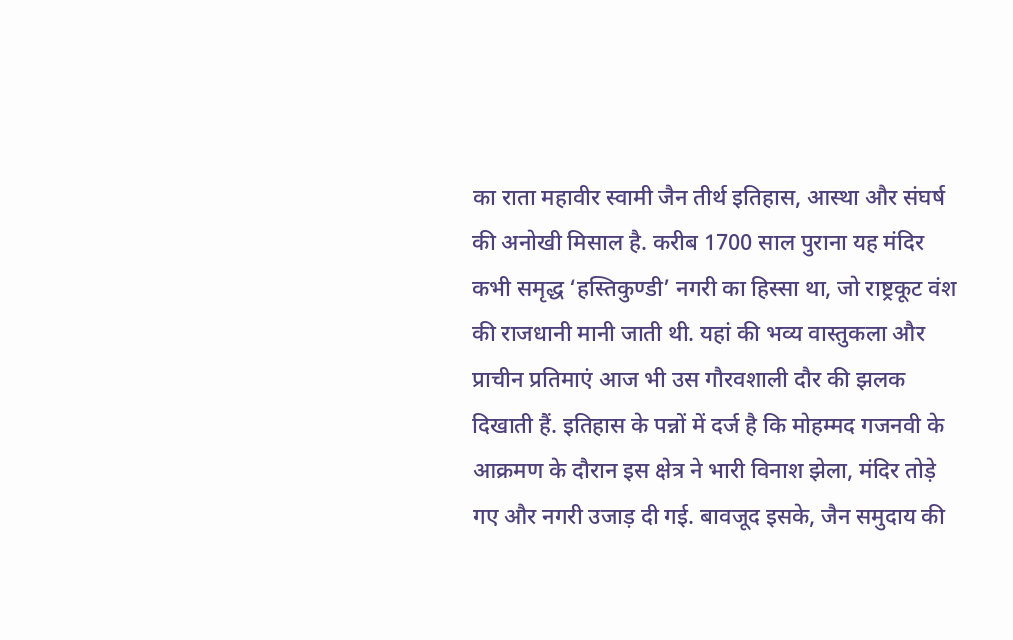का राता महावीर स्वामी जैन तीर्थ इतिहास, आस्था और संघर्ष की अनोखी मिसाल है. करीब 1700 साल पुराना यह मंदिर कभी समृद्ध ‘हस्तिकुण्डी’ नगरी का हिस्सा था, जो राष्ट्रकूट वंश की राजधानी मानी जाती थी. यहां की भव्य वास्तुकला और प्राचीन प्रतिमाएं आज भी उस गौरवशाली दौर की झलक दिखाती हैं. इतिहास के पन्नों में दर्ज है कि मोहम्मद गजनवी के आक्रमण के दौरान इस क्षेत्र ने भारी विनाश झेला, मंदिर तोड़े गए और नगरी उजाड़ दी गई. बावजूद इसके, जैन समुदाय की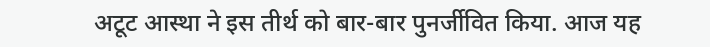अटूट आस्था ने इस तीर्थ को बार-बार पुनर्जीवित किया. आज यह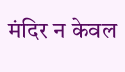मंदिर न केवल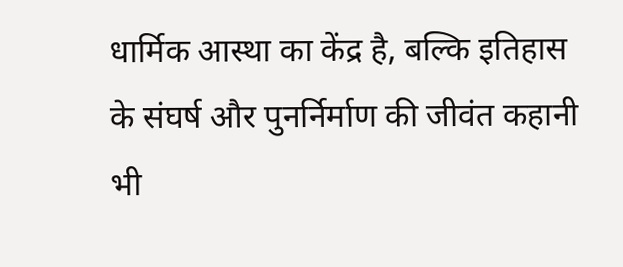धार्मिक आस्था का केंद्र है, बल्कि इतिहास के संघर्ष और पुनर्निर्माण की जीवंत कहानी भी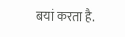बयां करता है.